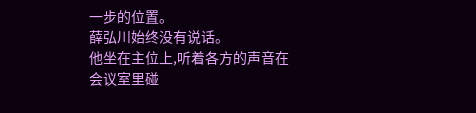一步的位置。
薛弘川始终没有说话。
他坐在主位上,听着各方的声音在会议室里碰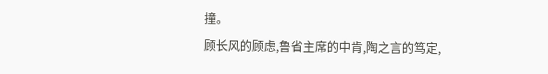撞。
顾长风的顾虑,鲁省主席的中肯,陶之言的笃定,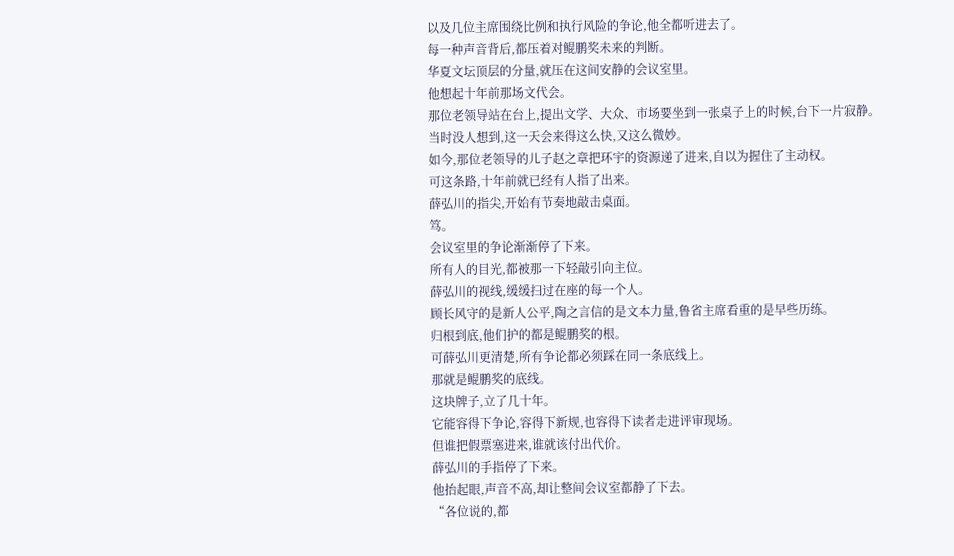以及几位主席围绕比例和执行风险的争论,他全都听进去了。
每一种声音背后,都压着对鲲鹏奖未来的判断。
华夏文坛顶层的分量,就压在这间安静的会议室里。
他想起十年前那场文代会。
那位老领导站在台上,提出文学、大众、市场要坐到一张桌子上的时候,台下一片寂静。
当时没人想到,这一天会来得这么快,又这么微妙。
如今,那位老领导的儿子赵之章把环宇的资源递了进来,自以为握住了主动权。
可这条路,十年前就已经有人指了出来。
薛弘川的指尖,开始有节奏地敲击桌面。
笃。
会议室里的争论渐渐停了下来。
所有人的目光,都被那一下轻敲引向主位。
薛弘川的视线,缓缓扫过在座的每一个人。
顾长风守的是新人公平,陶之言信的是文本力量,鲁省主席看重的是早些历练。
归根到底,他们护的都是鲲鹏奖的根。
可薛弘川更清楚,所有争论都必须踩在同一条底线上。
那就是鲲鹏奖的底线。
这块牌子,立了几十年。
它能容得下争论,容得下新规,也容得下读者走进评审现场。
但谁把假票塞进来,谁就该付出代价。
薛弘川的手指停了下来。
他抬起眼,声音不高,却让整间会议室都静了下去。
“各位说的,都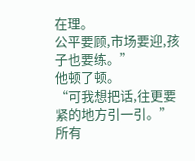在理。
公平要顾,市场要迎,孩子也要练。”
他顿了顿。
“可我想把话,往更要紧的地方引一引。”
所有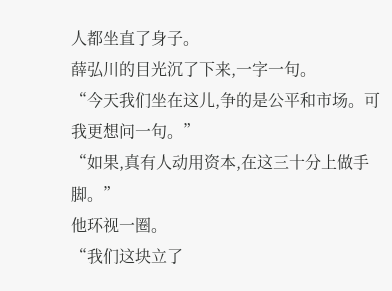人都坐直了身子。
薛弘川的目光沉了下来,一字一句。
“今天我们坐在这儿,争的是公平和市场。可我更想问一句。”
“如果,真有人动用资本,在这三十分上做手脚。”
他环视一圈。
“我们这块立了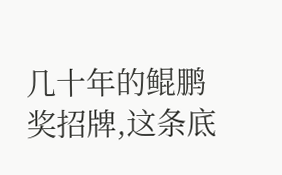几十年的鲲鹏奖招牌,这条底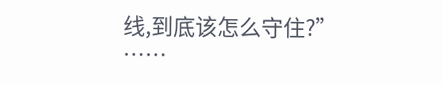线,到底该怎么守住?”
……